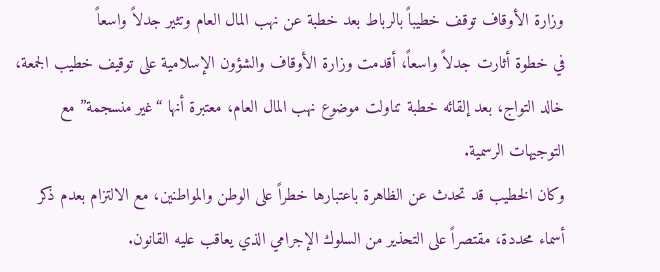وزارة الأوقاف توقف خطيباً بالرباط بعد خطبة عن نهب المال العام وتثير جدلاً واسعاً
في خطوة أثارت جدلاً واسعاً، أقدمت وزارة الأوقاف والشؤون الإسلامية على توقيف خطيب الجمعة، خالد التواج، بعد إلقائه خطبة تناولت موضوع نهب المال العام، معتبرة أنها “غير منسجمة” مع التوجيهات الرسمية.
وكان الخطيب قد تحدث عن الظاهرة باعتبارها خطراً على الوطن والمواطنين، مع الالتزام بعدم ذكر أسماء محددة، مقتصراً على التحذير من السلوك الإجرامي الذي يعاقب عليه القانون.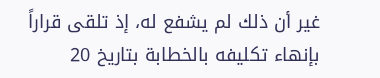غير أن ذلك لم يشفع له، إذ تلقى قراراً بإنهاء تكليفه بالخطابة بتاريخ 20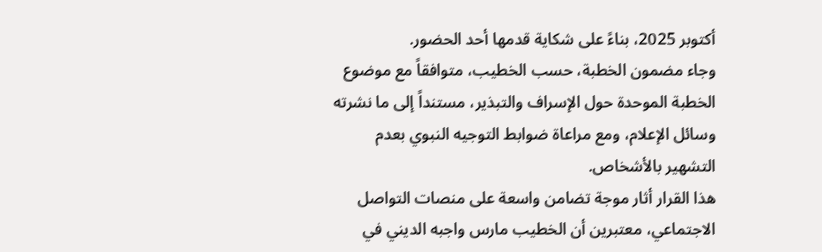أكتوبر 2025، بناءً على شكاية قدمها أحد الحضور.
وجاء مضمون الخطبة، حسب الخطيب، متوافقاً مع موضوع الخطبة الموحدة حول الإسراف والتبذير، مستنداً إلى ما نشرته وسائل الإعلام، ومع مراعاة ضوابط التوجيه النبوي بعدم التشهير بالأشخاص.
هذا القرار أثار موجة تضامن واسعة على منصات التواصل الاجتماعي، معتبرين أن الخطيب مارس واجبه الديني في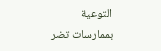التوعية بممارسات تضر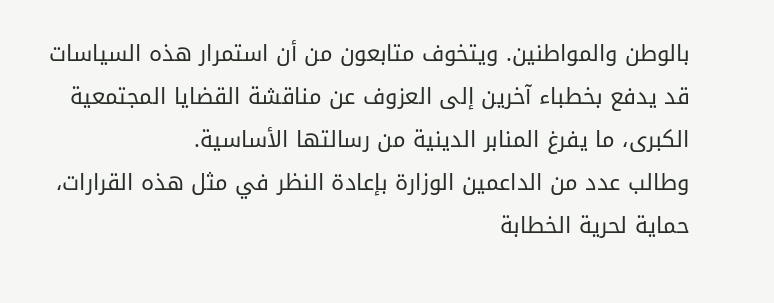بالوطن والمواطنين. ويتخوف متابعون من أن استمرار هذه السياسات قد يدفع بخطباء آخرين إلى العزوف عن مناقشة القضايا المجتمعية الكبرى، ما يفرغ المنابر الدينية من رسالتها الأساسية.
وطالب عدد من الداعمين الوزارة بإعادة النظر في مثل هذه القرارات، حماية لحرية الخطابة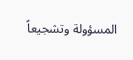المسؤولة وتشجيعاً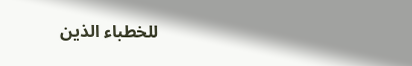للخطباء الذين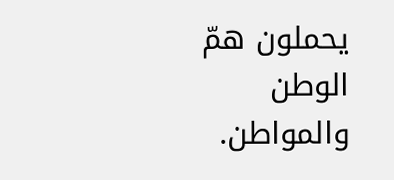يحملون همّ الوطن والمواطن.